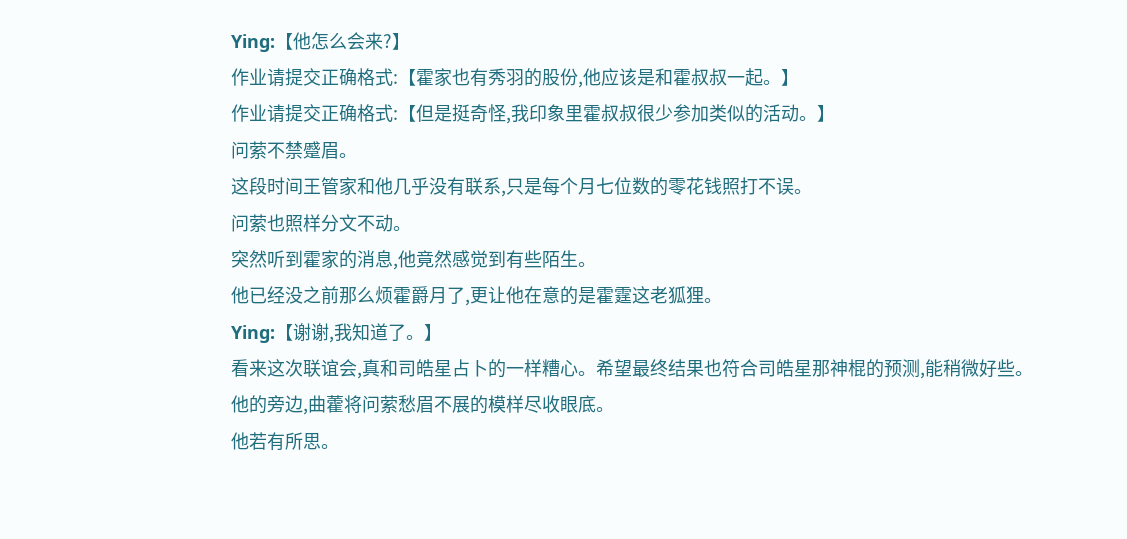Ying:【他怎么会来?】
作业请提交正确格式:【霍家也有秀羽的股份,他应该是和霍叔叔一起。】
作业请提交正确格式:【但是挺奇怪,我印象里霍叔叔很少参加类似的活动。】
问萦不禁蹙眉。
这段时间王管家和他几乎没有联系,只是每个月七位数的零花钱照打不误。
问萦也照样分文不动。
突然听到霍家的消息,他竟然感觉到有些陌生。
他已经没之前那么烦霍爵月了,更让他在意的是霍霆这老狐狸。
Ying:【谢谢,我知道了。】
看来这次联谊会,真和司皓星占卜的一样糟心。希望最终结果也符合司皓星那神棍的预测,能稍微好些。
他的旁边,曲藿将问萦愁眉不展的模样尽收眼底。
他若有所思。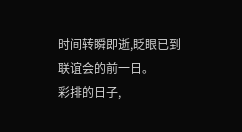时间转瞬即逝,眨眼已到联谊会的前一日。
彩排的日子,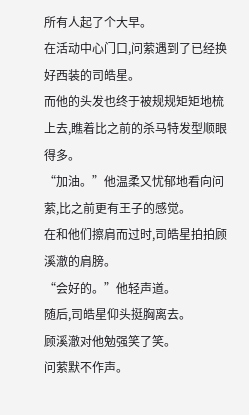所有人起了个大早。
在活动中心门口,问萦遇到了已经换好西装的司皓星。
而他的头发也终于被规规矩矩地梳上去,瞧着比之前的杀马特发型顺眼得多。
“加油。”他温柔又忧郁地看向问萦,比之前更有王子的感觉。
在和他们擦肩而过时,司皓星拍拍顾溪澈的肩膀。
“会好的。”他轻声道。
随后,司皓星仰头挺胸离去。
顾溪澈对他勉强笑了笑。
问萦默不作声。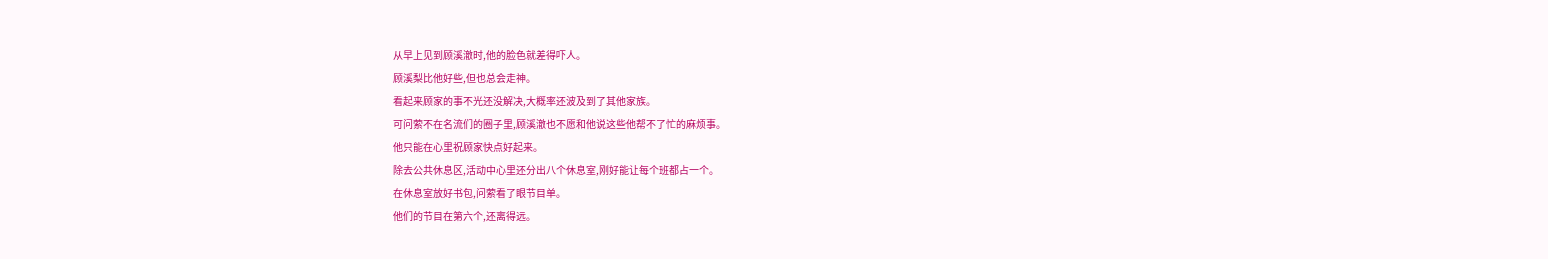从早上见到顾溪澈时,他的脸色就差得吓人。
顾溪梨比他好些,但也总会走神。
看起来顾家的事不光还没解决,大概率还波及到了其他家族。
可问萦不在名流们的圈子里,顾溪澈也不愿和他说这些他帮不了忙的麻烦事。
他只能在心里祝顾家快点好起来。
除去公共休息区,活动中心里还分出八个休息室,刚好能让每个班都占一个。
在休息室放好书包,问萦看了眼节目单。
他们的节目在第六个,还离得远。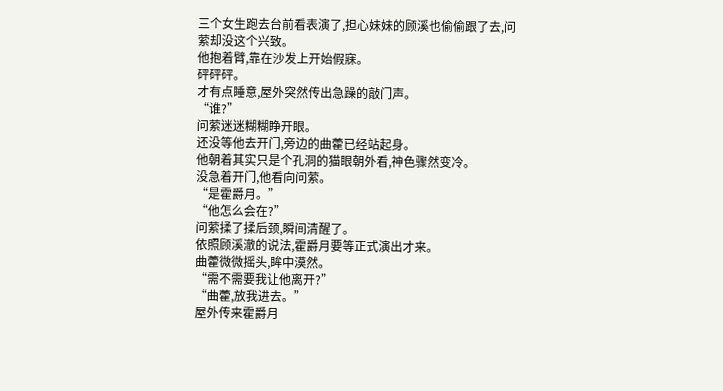三个女生跑去台前看表演了,担心妹妹的顾溪也偷偷跟了去,问萦却没这个兴致。
他抱着臂,靠在沙发上开始假寐。
砰砰砰。
才有点睡意,屋外突然传出急躁的敲门声。
“谁?”
问萦迷迷糊糊睁开眼。
还没等他去开门,旁边的曲藿已经站起身。
他朝着其实只是个孔洞的猫眼朝外看,神色骤然变冷。
没急着开门,他看向问萦。
“是霍爵月。”
“他怎么会在?”
问萦揉了揉后颈,瞬间清醒了。
依照顾溪澈的说法,霍爵月要等正式演出才来。
曲藿微微摇头,眸中漠然。
“需不需要我让他离开?”
“曲藿,放我进去。”
屋外传来霍爵月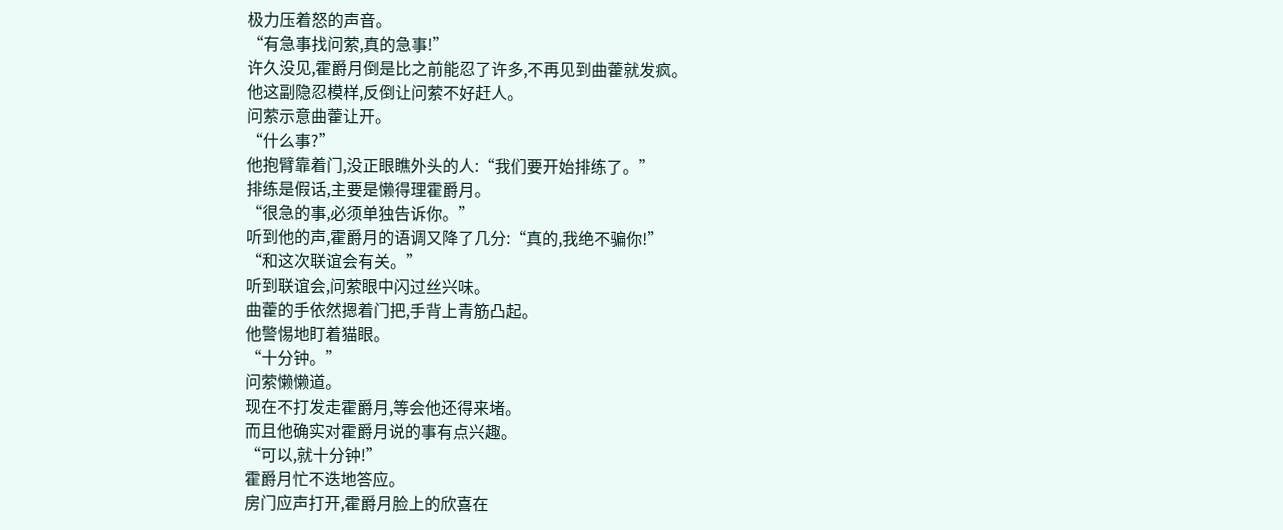极力压着怒的声音。
“有急事找问萦,真的急事!”
许久没见,霍爵月倒是比之前能忍了许多,不再见到曲藿就发疯。
他这副隐忍模样,反倒让问萦不好赶人。
问萦示意曲藿让开。
“什么事?”
他抱臂靠着门,没正眼瞧外头的人:“我们要开始排练了。”
排练是假话,主要是懒得理霍爵月。
“很急的事,必须单独告诉你。”
听到他的声,霍爵月的语调又降了几分:“真的,我绝不骗你!”
“和这次联谊会有关。”
听到联谊会,问萦眼中闪过丝兴味。
曲藿的手依然摁着门把,手背上青筋凸起。
他警惕地盯着猫眼。
“十分钟。”
问萦懒懒道。
现在不打发走霍爵月,等会他还得来堵。
而且他确实对霍爵月说的事有点兴趣。
“可以,就十分钟!”
霍爵月忙不迭地答应。
房门应声打开,霍爵月脸上的欣喜在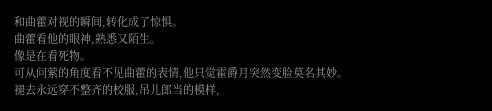和曲藿对视的瞬间,转化成了惊惧。
曲藿看他的眼神,熟悉又陌生。
像是在看死物。
可从问萦的角度看不见曲藿的表情,他只觉霍爵月突然变脸莫名其妙。
褪去永远穿不整齐的校服,吊儿郎当的模样,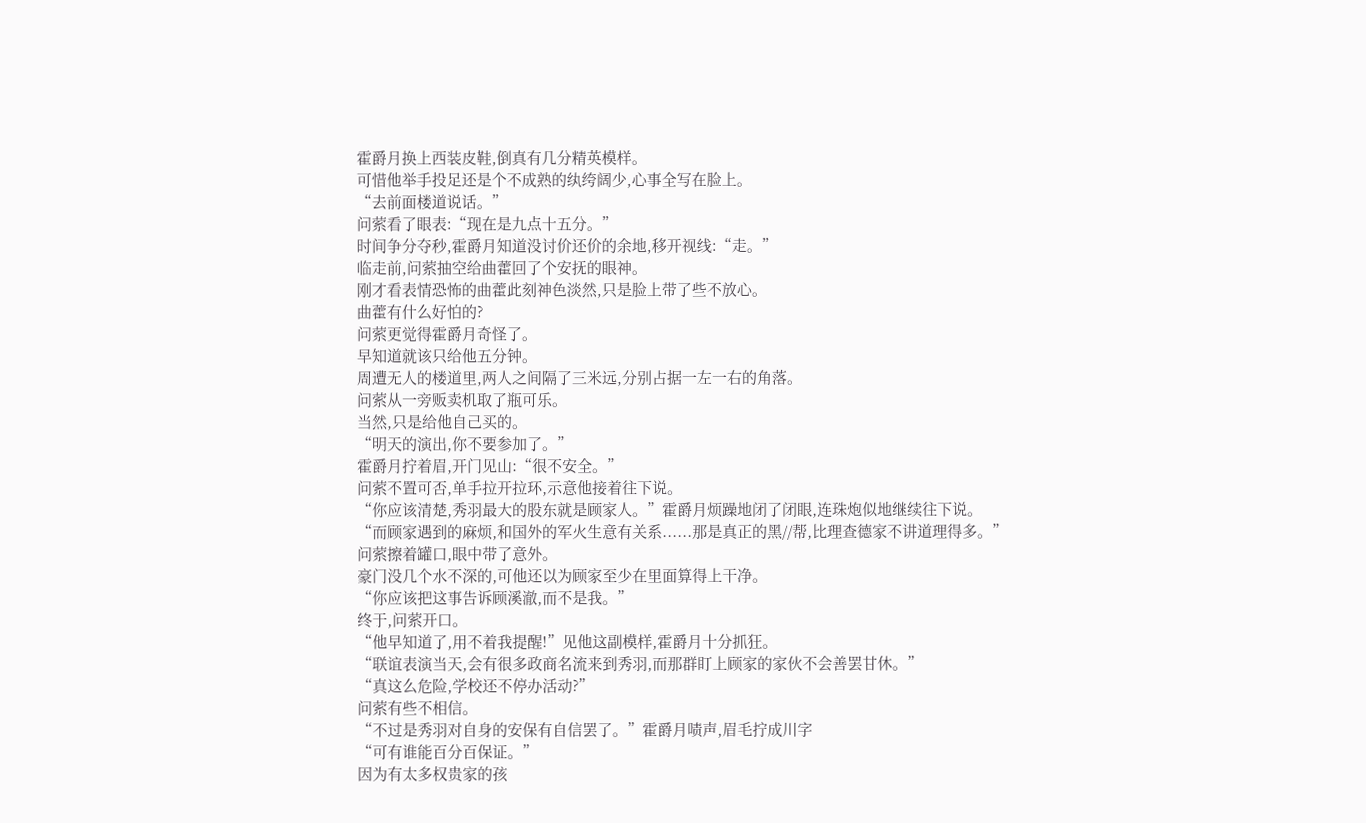霍爵月换上西装皮鞋,倒真有几分精英模样。
可惜他举手投足还是个不成熟的纨绔阔少,心事全写在脸上。
“去前面楼道说话。”
问萦看了眼表:“现在是九点十五分。”
时间争分夺秒,霍爵月知道没讨价还价的余地,移开视线:“走。”
临走前,问萦抽空给曲藿回了个安抚的眼神。
刚才看表情恐怖的曲藿此刻神色淡然,只是脸上带了些不放心。
曲藿有什么好怕的?
问萦更觉得霍爵月奇怪了。
早知道就该只给他五分钟。
周遭无人的楼道里,两人之间隔了三米远,分别占据一左一右的角落。
问萦从一旁贩卖机取了瓶可乐。
当然,只是给他自己买的。
“明天的演出,你不要参加了。”
霍爵月拧着眉,开门见山:“很不安全。”
问萦不置可否,单手拉开拉环,示意他接着往下说。
“你应该清楚,秀羽最大的股东就是顾家人。”霍爵月烦躁地闭了闭眼,连珠炮似地继续往下说。
“而顾家遇到的麻烦,和国外的军火生意有关系......那是真正的黑//帮,比理查德家不讲道理得多。”
问萦擦着罐口,眼中带了意外。
豪门没几个水不深的,可他还以为顾家至少在里面算得上干净。
“你应该把这事告诉顾溪澈,而不是我。”
终于,问萦开口。
“他早知道了,用不着我提醒!”见他这副模样,霍爵月十分抓狂。
“联谊表演当天,会有很多政商名流来到秀羽,而那群盯上顾家的家伙不会善罢甘休。”
“真这么危险,学校还不停办活动?”
问萦有些不相信。
“不过是秀羽对自身的安保有自信罢了。”霍爵月啧声,眉毛拧成川字
“可有谁能百分百保证。”
因为有太多权贵家的孩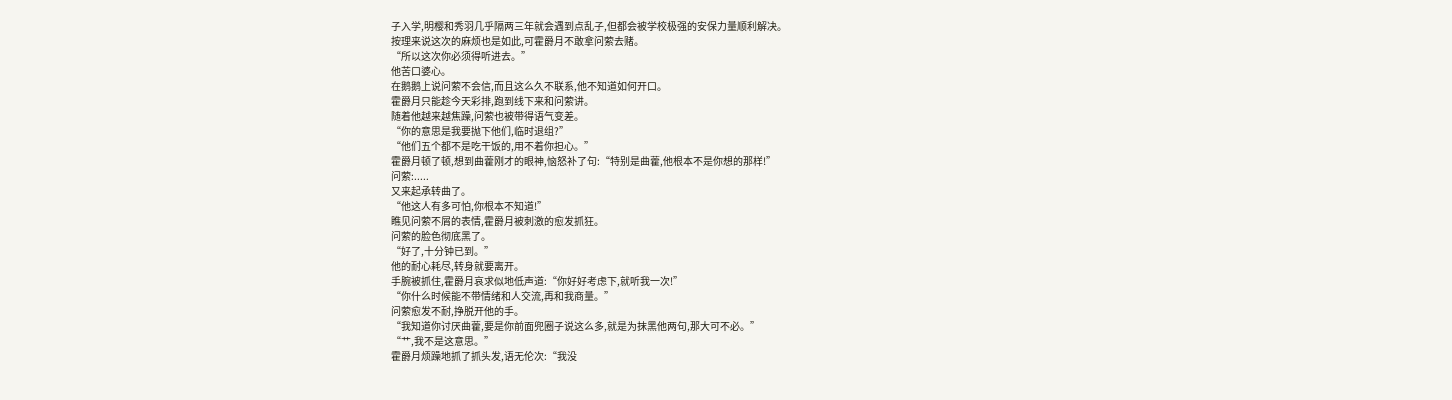子入学,明樱和秀羽几乎隔两三年就会遇到点乱子,但都会被学校极强的安保力量顺利解决。
按理来说这次的麻烦也是如此,可霍爵月不敢拿问萦去赌。
“所以这次你必须得听进去。”
他苦口婆心。
在鹅鹅上说问萦不会信,而且这么久不联系,他不知道如何开口。
霍爵月只能趁今天彩排,跑到线下来和问萦讲。
随着他越来越焦躁,问萦也被带得语气变差。
“你的意思是我要抛下他们,临时退组?”
“他们五个都不是吃干饭的,用不着你担心。”
霍爵月顿了顿,想到曲藿刚才的眼神,恼怒补了句:“特别是曲藿,他根本不是你想的那样!”
问萦:.....
又来起承转曲了。
“他这人有多可怕,你根本不知道!”
瞧见问萦不屑的表情,霍爵月被刺激的愈发抓狂。
问萦的脸色彻底黑了。
“好了,十分钟已到。”
他的耐心耗尽,转身就要离开。
手腕被抓住,霍爵月哀求似地低声道:“你好好考虑下,就听我一次!”
“你什么时候能不带情绪和人交流,再和我商量。”
问萦愈发不耐,挣脱开他的手。
“我知道你讨厌曲藿,要是你前面兜圈子说这么多,就是为抹黑他两句,那大可不必。”
“艹,我不是这意思。”
霍爵月烦躁地抓了抓头发,语无伦次:“我没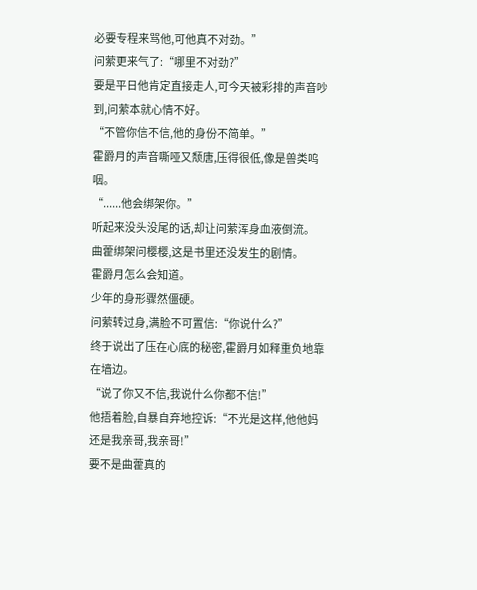必要专程来骂他,可他真不对劲。”
问萦更来气了:“哪里不对劲?”
要是平日他肯定直接走人,可今天被彩排的声音吵到,问萦本就心情不好。
“不管你信不信,他的身份不简单。”
霍爵月的声音嘶哑又颓唐,压得很低,像是兽类呜咽。
“......他会绑架你。”
听起来没头没尾的话,却让问萦浑身血液倒流。
曲藿绑架问樱樱,这是书里还没发生的剧情。
霍爵月怎么会知道。
少年的身形骤然僵硬。
问萦转过身,满脸不可置信:“你说什么?”
终于说出了压在心底的秘密,霍爵月如释重负地靠在墙边。
“说了你又不信,我说什么你都不信!”
他捂着脸,自暴自弃地控诉:“不光是这样,他他妈还是我亲哥,我亲哥!”
要不是曲藿真的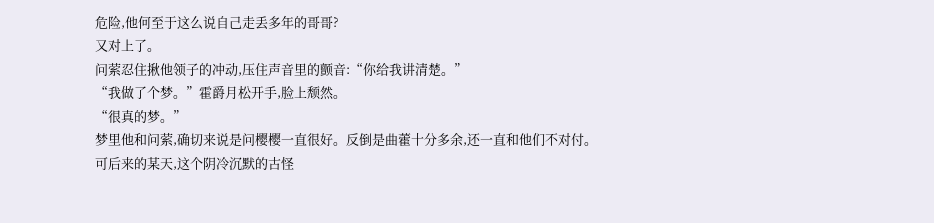危险,他何至于这么说自己走丢多年的哥哥?
又对上了。
问萦忍住揪他领子的冲动,压住声音里的颤音:“你给我讲清楚。”
“我做了个梦。”霍爵月松开手,脸上颓然。
“很真的梦。”
梦里他和问萦,确切来说是问樱樱一直很好。反倒是曲藿十分多余,还一直和他们不对付。
可后来的某天,这个阴冷沉默的古怪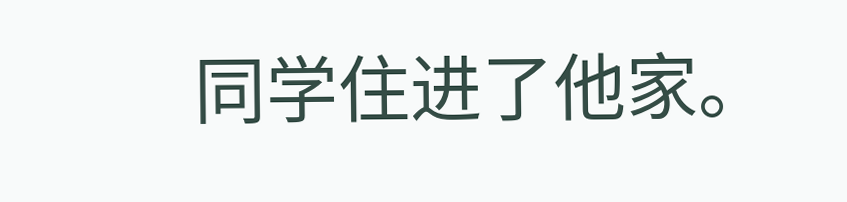同学住进了他家。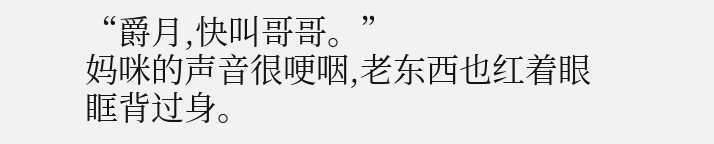“爵月,快叫哥哥。”
妈咪的声音很哽咽,老东西也红着眼眶背过身。